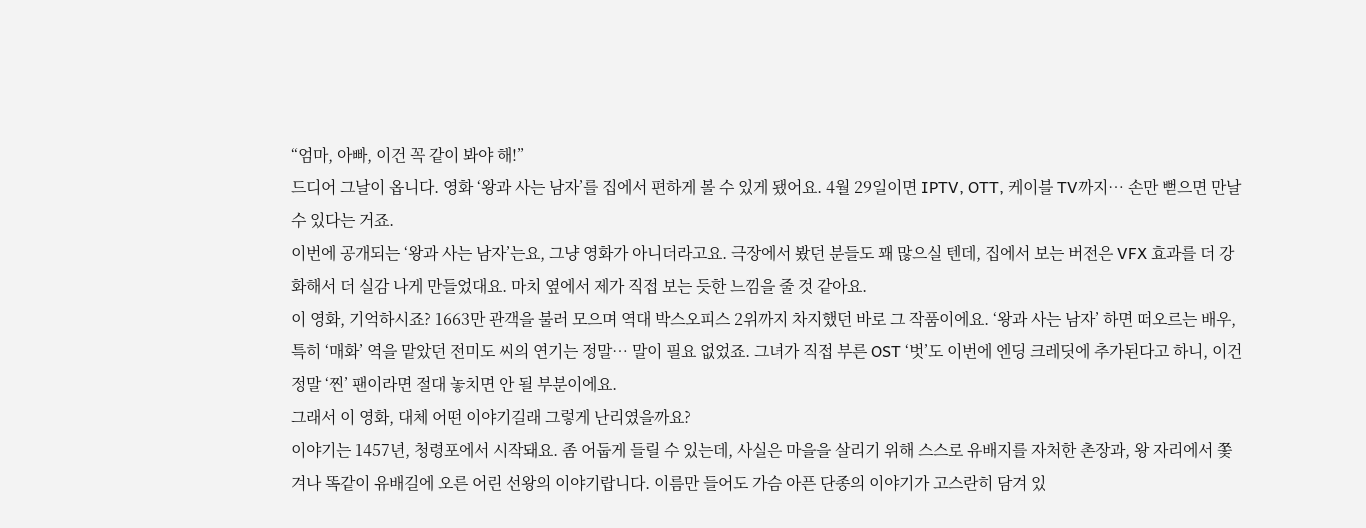“엄마, 아빠, 이건 꼭 같이 봐야 해!”
드디어 그날이 옵니다. 영화 ‘왕과 사는 남자’를 집에서 편하게 볼 수 있게 됐어요. 4월 29일이면 IPTV, OTT, 케이블 TV까지… 손만 뻗으면 만날 수 있다는 거죠.
이번에 공개되는 ‘왕과 사는 남자’는요, 그냥 영화가 아니더라고요. 극장에서 봤던 분들도 꽤 많으실 텐데, 집에서 보는 버전은 VFX 효과를 더 강화해서 더 실감 나게 만들었대요. 마치 옆에서 제가 직접 보는 듯한 느낌을 줄 것 같아요.
이 영화, 기억하시죠? 1663만 관객을 불러 모으며 역대 박스오피스 2위까지 차지했던 바로 그 작품이에요. ‘왕과 사는 남자’ 하면 떠오르는 배우, 특히 ‘매화’ 역을 맡았던 전미도 씨의 연기는 정말… 말이 필요 없었죠. 그녀가 직접 부른 OST ‘벗’도 이번에 엔딩 크레딧에 추가된다고 하니, 이건 정말 ‘찐’ 팬이라면 절대 놓치면 안 될 부분이에요.
그래서 이 영화, 대체 어떤 이야기길래 그렇게 난리였을까요?
이야기는 1457년, 청령포에서 시작돼요. 좀 어둡게 들릴 수 있는데, 사실은 마을을 살리기 위해 스스로 유배지를 자처한 촌장과, 왕 자리에서 쫓겨나 똑같이 유배길에 오른 어린 선왕의 이야기랍니다. 이름만 들어도 가슴 아픈 단종의 이야기가 고스란히 담겨 있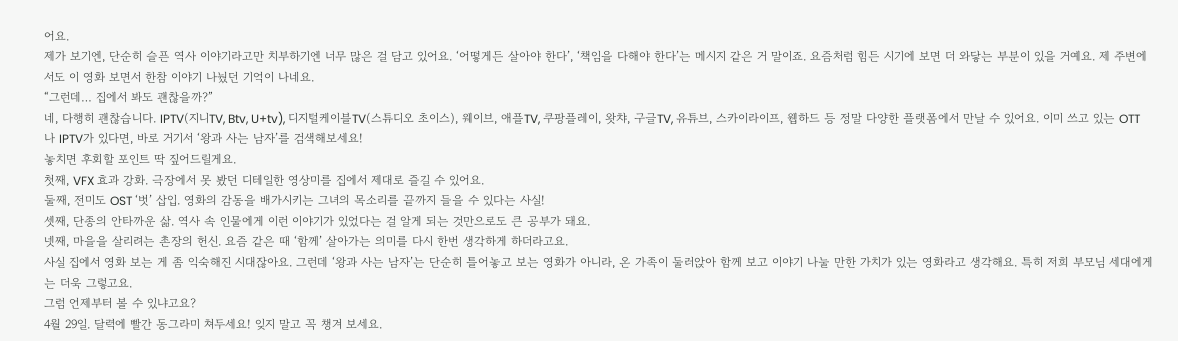어요.
제가 보기엔, 단순히 슬픈 역사 이야기라고만 치부하기엔 너무 많은 걸 담고 있어요. ‘어떻게든 살아야 한다’, ‘책임을 다해야 한다’는 메시지 같은 거 말이죠. 요즘처럼 힘든 시기에 보면 더 와닿는 부분이 있을 거예요. 제 주변에서도 이 영화 보면서 한참 이야기 나눴던 기억이 나네요.
“그런데… 집에서 봐도 괜찮을까?”
네, 다행히 괜찮습니다. IPTV(지니TV, Btv, U+tv), 디지털케이블TV(스튜디오 초이스), 웨이브, 애플TV, 쿠팡플레이, 왓챠, 구글TV, 유튜브, 스카이라이프, 웹하드 등 정말 다양한 플랫폼에서 만날 수 있어요. 이미 쓰고 있는 OTT나 IPTV가 있다면, 바로 거기서 ‘왕과 사는 남자’를 검색해보세요!
놓치면 후회할 포인트 딱 짚어드릴게요.
첫째, VFX 효과 강화. 극장에서 못 봤던 디테일한 영상미를 집에서 제대로 즐길 수 있어요.
둘째, 전미도 OST ‘벗’ 삽입. 영화의 감동을 배가시키는 그녀의 목소리를 끝까지 들을 수 있다는 사실!
셋째, 단종의 안타까운 삶. 역사 속 인물에게 이런 이야기가 있었다는 걸 알게 되는 것만으로도 큰 공부가 돼요.
넷째, 마을을 살리려는 촌장의 헌신. 요즘 같은 때 ‘함께’ 살아가는 의미를 다시 한번 생각하게 하더라고요.
사실 집에서 영화 보는 게 좀 익숙해진 시대잖아요. 그런데 ‘왕과 사는 남자’는 단순히 틀어놓고 보는 영화가 아니라, 온 가족이 둘러앉아 함께 보고 이야기 나눌 만한 가치가 있는 영화라고 생각해요. 특히 저희 부모님 세대에게는 더욱 그렇고요.
그럼 언제부터 볼 수 있냐고요?
4월 29일. 달력에 빨간 동그라미 쳐두세요! 잊지 말고 꼭 챙겨 보세요.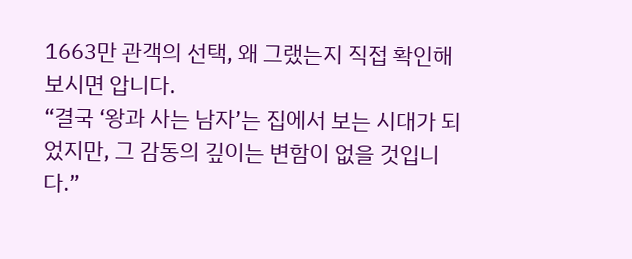1663만 관객의 선택, 왜 그랬는지 직접 확인해보시면 압니다.
“결국 ‘왕과 사는 남자’는 집에서 보는 시대가 되었지만, 그 감동의 깊이는 변함이 없을 것입니다.”